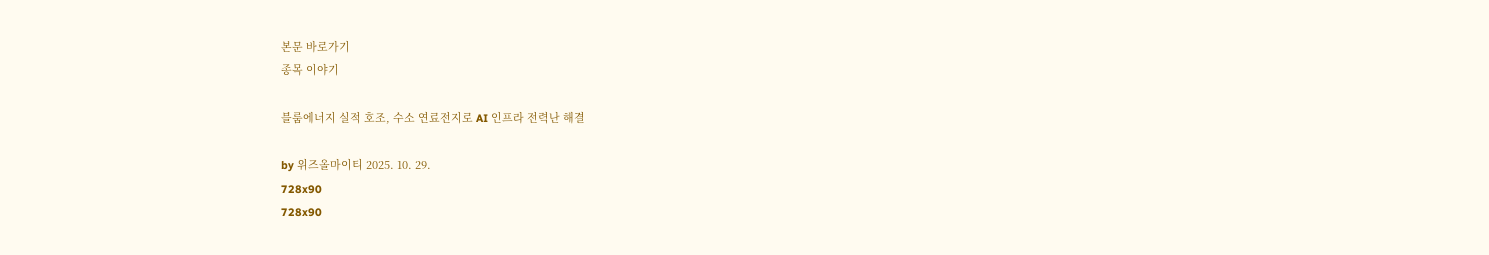본문 바로가기
종목 이야기

블룸에너지 실적 호조, 수소 연료전지로 AI 인프라 전력난 해결

by 위즈올마이티 2025. 10. 29.
728x90
728x90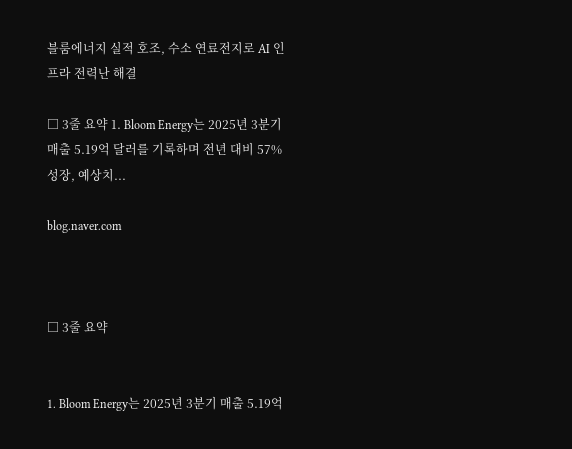블룸에너지 실적 호조, 수소 연료전지로 AI 인프라 전력난 해결

□ 3줄 요약 1. Bloom Energy는 2025년 3분기 매출 5.19억 달러를 기록하며 전년 대비 57% 성장, 예상치...

blog.naver.com



□ 3줄 요약


1. Bloom Energy는 2025년 3분기 매출 5.19억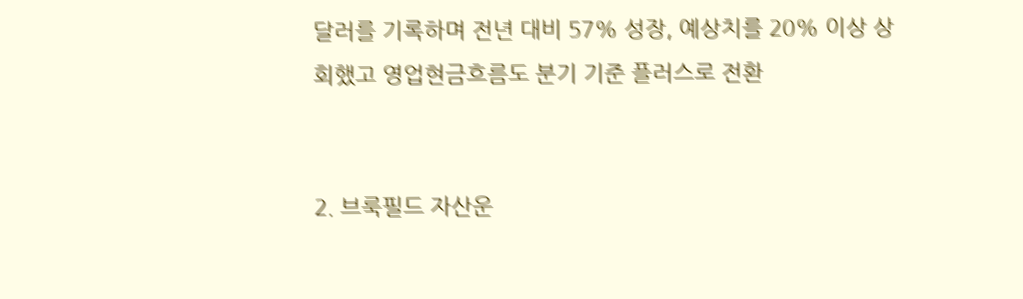달러를 기록하며 전년 대비 57% 성장, 예상치를 20% 이상 상회했고 영업현금흐름도 분기 기준 플러스로 전환


2. 브룩필드 자산운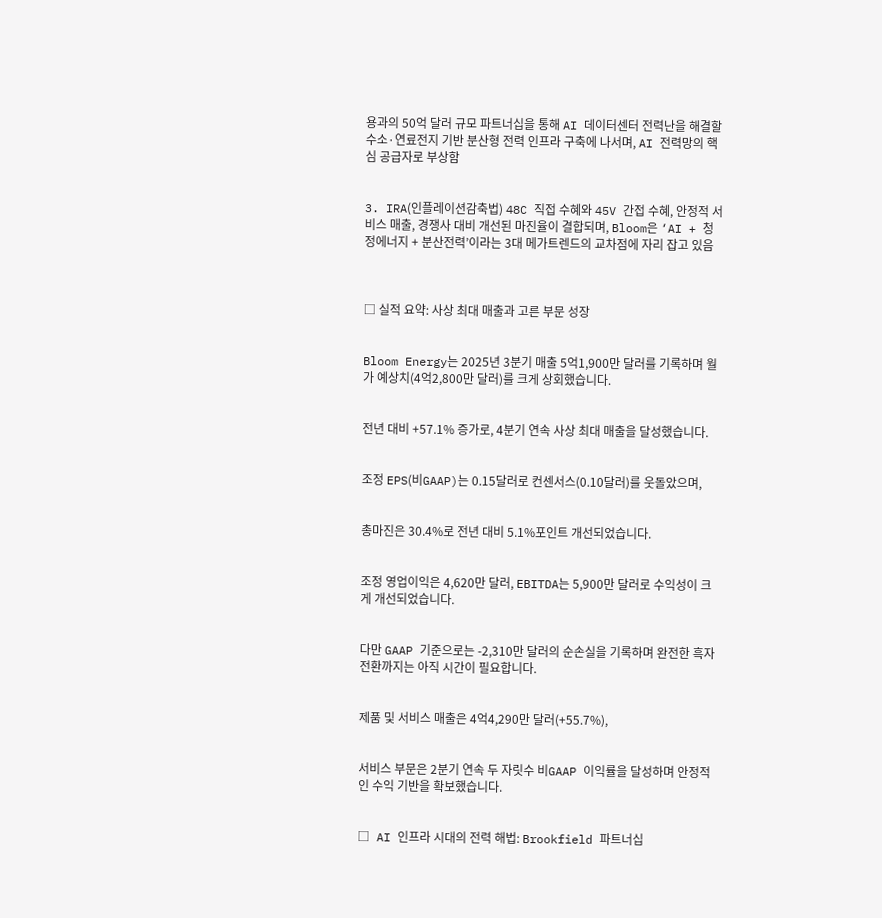용과의 50억 달러 규모 파트너십을 통해 AI 데이터센터 전력난을 해결할 수소·연료전지 기반 분산형 전력 인프라 구축에 나서며, AI 전력망의 핵심 공급자로 부상함


3. IRA(인플레이션감축법) 48C 직접 수혜와 45V 간접 수혜, 안정적 서비스 매출, 경쟁사 대비 개선된 마진율이 결합되며, Bloom은 ‘AI + 청정에너지 + 분산전력’이라는 3대 메가트렌드의 교차점에 자리 잡고 있음



□ 실적 요약: 사상 최대 매출과 고른 부문 성장


Bloom Energy는 2025년 3분기 매출 5억1,900만 달러를 기록하며 월가 예상치(4억2,800만 달러)를 크게 상회했습니다.


전년 대비 +57.1% 증가로, 4분기 연속 사상 최대 매출을 달성했습니다.


조정 EPS(비GAAP)는 0.15달러로 컨센서스(0.10달러)를 웃돌았으며,


총마진은 30.4%로 전년 대비 5.1%포인트 개선되었습니다.


조정 영업이익은 4,620만 달러, EBITDA는 5,900만 달러로 수익성이 크게 개선되었습니다.


다만 GAAP 기준으로는 -2,310만 달러의 순손실을 기록하며 완전한 흑자 전환까지는 아직 시간이 필요합니다.


제품 및 서비스 매출은 4억4,290만 달러(+55.7%),


서비스 부문은 2분기 연속 두 자릿수 비GAAP 이익률을 달성하며 안정적인 수익 기반을 확보했습니다.


□ AI 인프라 시대의 전력 해법: Brookfield 파트너십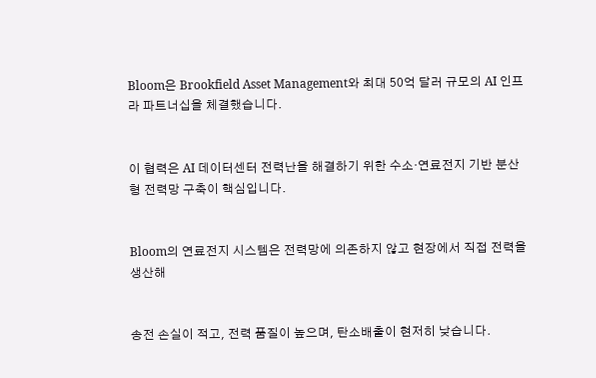Bloom은 Brookfield Asset Management와 최대 50억 달러 규모의 AI 인프라 파트너십을 체결했습니다.


이 협력은 AI 데이터센터 전력난을 해결하기 위한 수소·연료전지 기반 분산형 전력망 구축이 핵심입니다.


Bloom의 연료전지 시스템은 전력망에 의존하지 않고 현장에서 직접 전력을 생산해


송전 손실이 적고, 전력 품질이 높으며, 탄소배출이 현저히 낮습니다.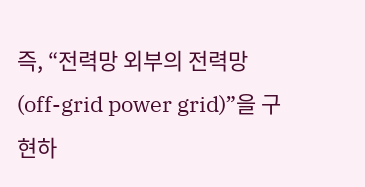즉, “전력망 외부의 전력망(off-grid power grid)”을 구현하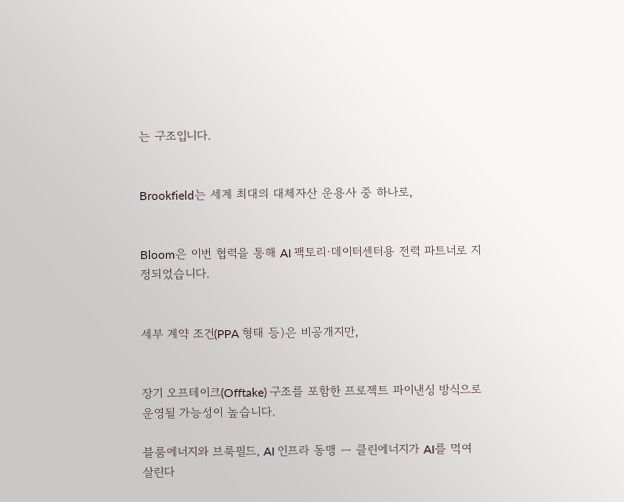는 구조입니다.


Brookfield는 세계 최대의 대체자산 운용사 중 하나로,


Bloom은 이번 협력을 통해 AI 팩토리·데이터센터용 전력 파트너로 지정되었습니다.


세부 계약 조건(PPA 형태 등)은 비공개지만,


장기 오프테이크(Offtake) 구조를 포함한 프로젝트 파이낸싱 방식으로 운영될 가능성이 높습니다.

블룸에너지와 브룩필드, AI 인프라 동맹 ㅡ 클린에너지가 AI를 먹여 살린다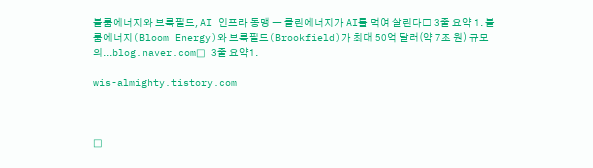블룸에너지와 브룩필드, AI 인프라 동맹 ㅡ 클린에너지가 AI를 먹여 살린다□ 3줄 요약 1. 블룸에너지(Bloom Energy)와 브룩필드(Brookfield)가 최대 50억 달러(약 7조 원) 규모의...blog.naver.com□ 3줄 요약1.

wis-almighty.tistory.com



□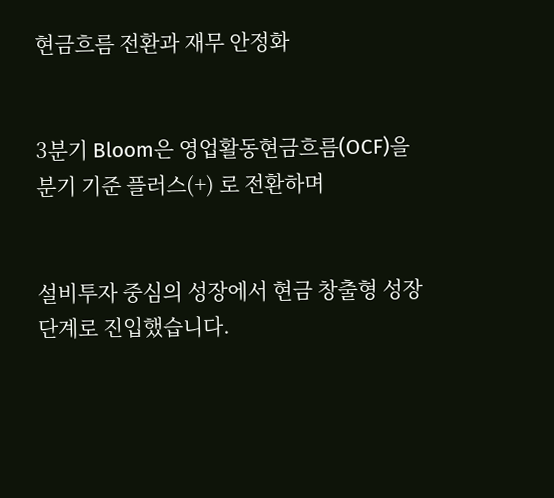현금흐름 전환과 재무 안정화


3분기 Bloom은 영업활동현금흐름(OCF)을 분기 기준 플러스(+) 로 전환하며


설비투자 중심의 성장에서 현금 창출형 성장 단계로 진입했습니다.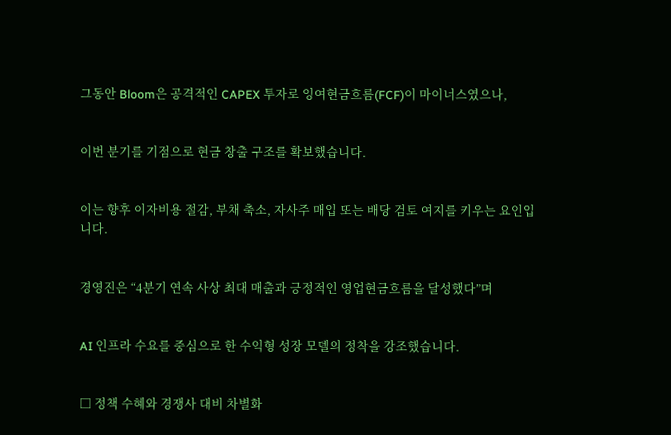그동안 Bloom은 공격적인 CAPEX 투자로 잉여현금흐름(FCF)이 마이너스였으나,


이번 분기를 기점으로 현금 창출 구조를 확보했습니다.


이는 향후 이자비용 절감, 부채 축소, 자사주 매입 또는 배당 검토 여지를 키우는 요인입니다.


경영진은 “4분기 연속 사상 최대 매출과 긍정적인 영업현금흐름을 달성했다”며


AI 인프라 수요를 중심으로 한 수익형 성장 모델의 정착을 강조했습니다.


□ 정책 수혜와 경쟁사 대비 차별화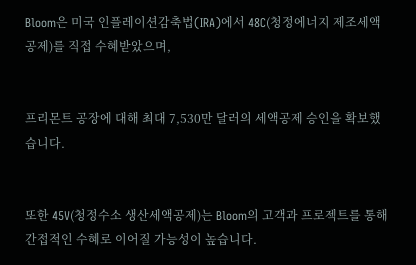Bloom은 미국 인플레이션감축법(IRA)에서 48C(청정에너지 제조세액공제)를 직접 수혜받았으며,


프리몬트 공장에 대해 최대 7,530만 달러의 세액공제 승인을 확보했습니다.


또한 45V(청정수소 생산세액공제)는 Bloom의 고객과 프로젝트를 통해 간접적인 수혜로 이어질 가능성이 높습니다.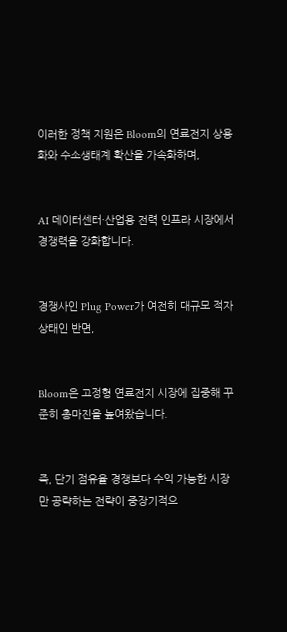이러한 정책 지원은 Bloom의 연료전지 상용화와 수소생태계 확산을 가속화하며,


AI 데이터센터·산업용 전력 인프라 시장에서 경쟁력을 강화합니다.


경쟁사인 Plug Power가 여전히 대규모 적자 상태인 반면,


Bloom은 고정형 연료전지 시장에 집중해 꾸준히 총마진을 높여왔습니다.


즉, 단기 점유율 경쟁보다 수익 가능한 시장만 공략하는 전략이 중장기적으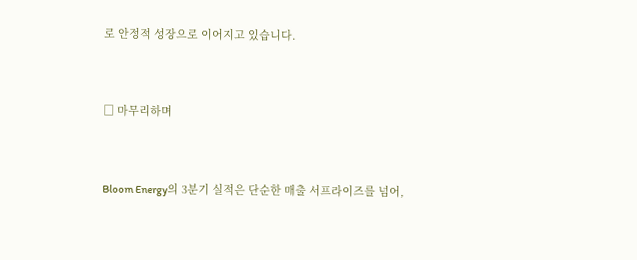로 안정적 성장으로 이어지고 있습니다.


□ 마무리하며


Bloom Energy의 3분기 실적은 단순한 매출 서프라이즈를 넘어,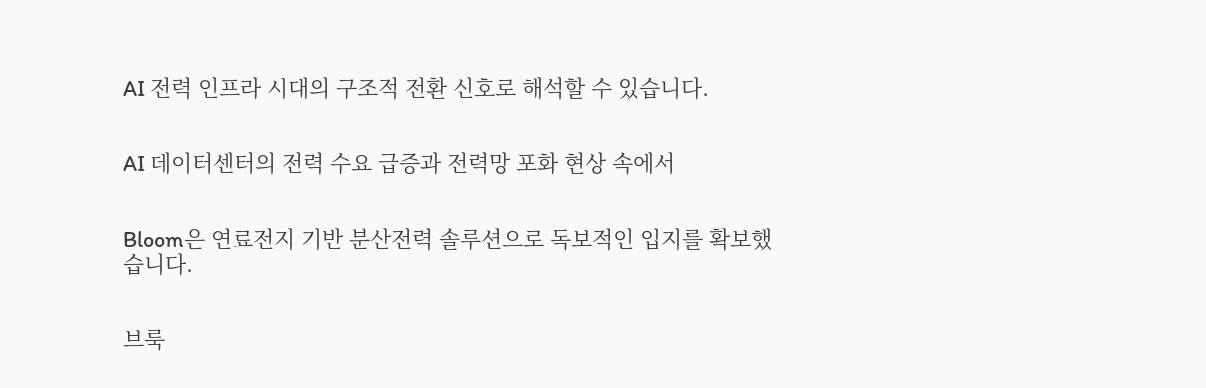AI 전력 인프라 시대의 구조적 전환 신호로 해석할 수 있습니다.


AI 데이터센터의 전력 수요 급증과 전력망 포화 현상 속에서


Bloom은 연료전지 기반 분산전력 솔루션으로 독보적인 입지를 확보했습니다.


브룩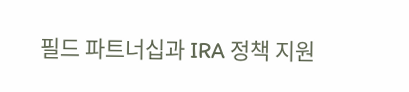필드 파트너십과 IRA 정책 지원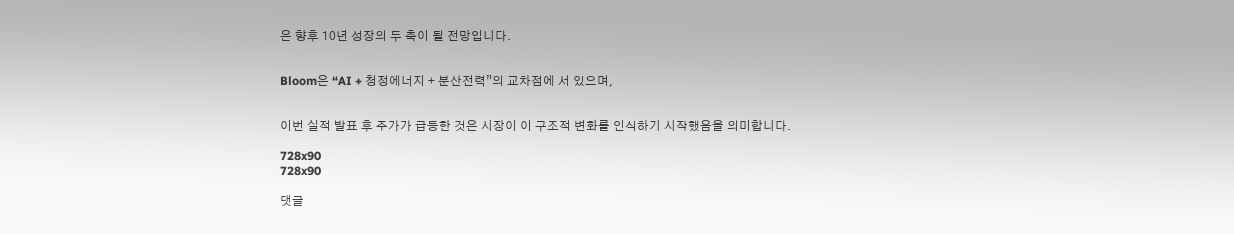은 향후 10년 성장의 두 축이 될 전망입니다.


Bloom은 “AI + 청정에너지 + 분산전력”의 교차점에 서 있으며,


이번 실적 발표 후 주가가 급등한 것은 시장이 이 구조적 변화를 인식하기 시작했음을 의미합니다.

728x90
728x90

댓글